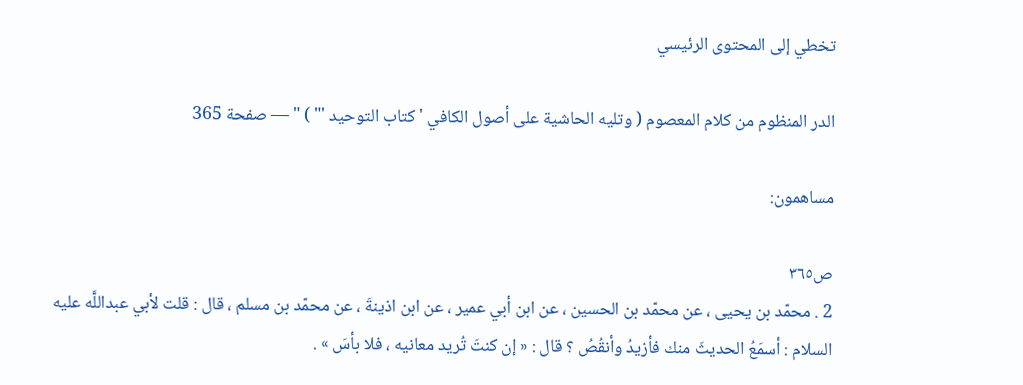تخطي إلى المحتوى الرئيسي

الدر المنظوم من كلام المعصوم ( وتليه الحاشية على أصول الكافي ' كتاب التوحيد '" ) " — صفحة 365

مساهمون:

ص٣٦٥
2 . محمّد بن يحيى ، عن محمّد بن الحسين ، عن ابن أبي عمير ، عن ابن اذينةَ ، عن محمّد بن مسلم ، قال : قلت لأبي عبداللَّه عليه السلام : أسمَعُ الحديثَ منك فأزيدُ وأنقُصُ ؟ قال : « إن كنتَ تُريد معانيه ، فلا بأسَ » .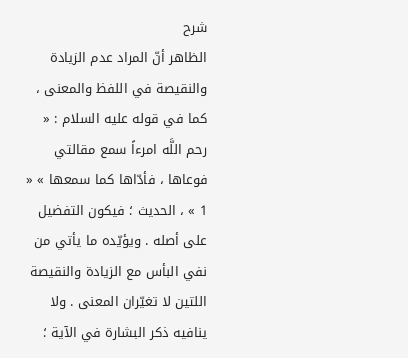شرح
الظاهر أنّ المراد عدم الزيادة والنقيصة في اللفظ والمعنى ، كما في قوله عليه السلام : « رحم اللَّه امرءاً سمع مقالتي فوعاها ، فأدّاها كما سمعها » « 1 » ، الحديث ؛ فيكون التفضيل على أصله . ويؤيّده ما يأتي من نفي البأس مع الزيادة والنقيصة اللتين لا تغيّران المعنى . ولا ينافيه ذكر البشارة في الآية ؛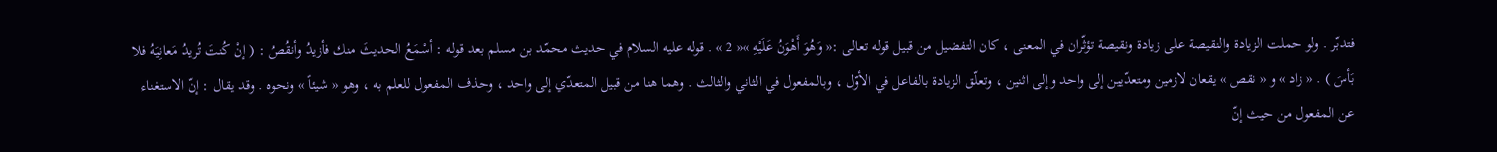فتدبّر . ولو حملت الزيادة والنقيصة على زيادة ونقيصة تؤثّران في المعنى ، كان التفضيل من قبيل قوله تعالى :« وَهُوَ أَهْوَنُ عَلَيْهِ »« 2 » . قوله عليه السلام في حديث محمّد بن مسلم بعد قوله : أسْمَعُ الحديثَ منك فأزيدُ وأنقُصُ : ( إنْ كُنتَ تُريدُ مَعانِيَهُ فلا بَأسَ ) . « زاد » و « نقص » يقعان لازمين ومتعدّيين إلى واحد وإلى اثنين ، وتعلّق الزيادة بالفاعل في الأوّل ، وبالمفعول في الثاني والثالث . وهما هنا من قبيل المتعدّي إلى واحد ، وحذف المفعول للعلم به ، وهو « شيئاً » ونحوه . وقد يقال : إنّ الاستغناء عن المفعول من حيث إنّ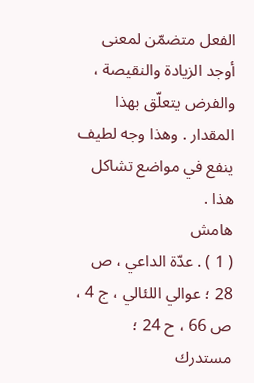الفعل متضمّن لمعنى أوجد الزيادة والنقيصة ، والفرض يتعلّق بهذا المقدار . وهذا وجه لطيف ينفع في مواضع تشاكل هذا .
هامش
( 1 ) . عدّة الداعي ، ص 28 ؛ عوالي اللئالي ، ج 4 ، ص 66 ، ح 24 ؛ مستدرك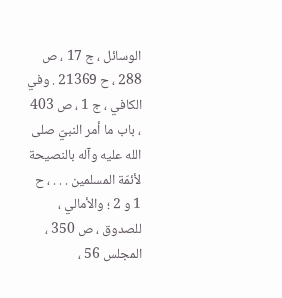الوسائل ، ج 17 ، ص 288 ، ح 21369 . وفي الكافي ، ج 1 ، ص 403 ، باب ما أمر النبيّ صلى الله عليه وآله بالنصيحة لأئمّة المسلمين . . . ، ح 1 و 2 ؛ والأمالي ، للصدوق ، ص 350 ، المجلس 56 ،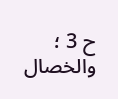ح 3 ؛ والخصال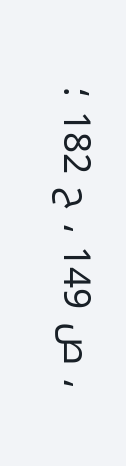، ص 149 ، ح 182 ؛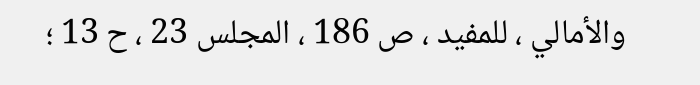والأمالي ، للمفيد ، ص 186 ، المجلس 23 ، ح 13 ؛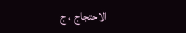الاحتجاج ، ج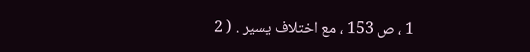1 ، ص 153 ، مع اختلاف يسير . ( 2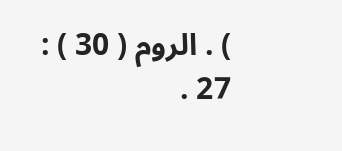) . الروم ( 30 ) : 27 .